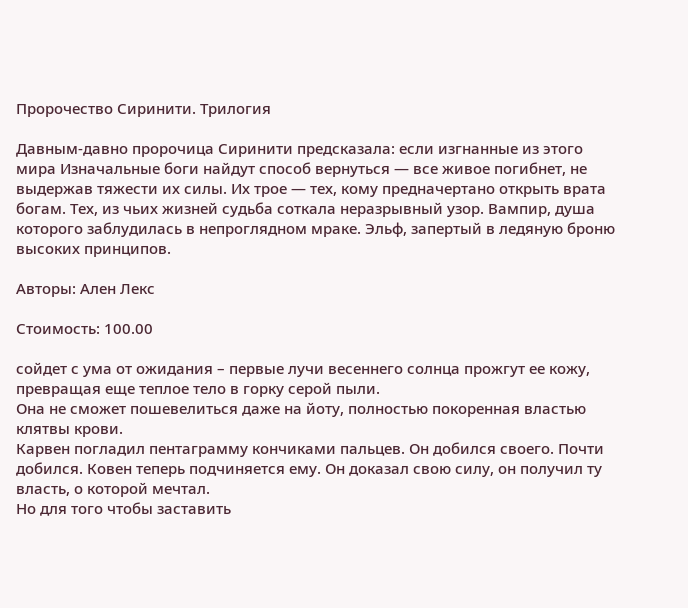Пророчество Сиринити. Трилогия

Давным-давно пророчица Сиринити предсказала: если изгнанные из этого мира Изначальные боги найдут способ вернуться — все живое погибнет, не выдержав тяжести их силы. Их трое — тех, кому предначертано открыть врата богам. Тех, из чьих жизней судьба соткала неразрывный узор. Вампир, душа которого заблудилась в непроглядном мраке. Эльф, запертый в ледяную броню высоких принципов.

Авторы: Ален Лекс

Стоимость: 100.00

сойдет с ума от ожидания – первые лучи весеннего солнца прожгут ее кожу, превращая еще теплое тело в горку серой пыли.
Она не сможет пошевелиться даже на йоту, полностью покоренная властью клятвы крови.
Карвен погладил пентаграмму кончиками пальцев. Он добился своего. Почти добился. Ковен теперь подчиняется ему. Он доказал свою силу, он получил ту власть, о которой мечтал.
Но для того чтобы заставить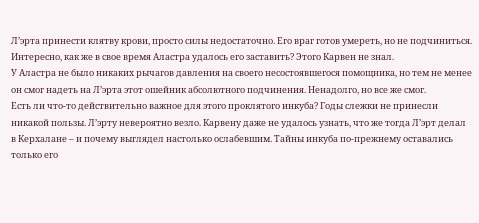Л’эрта принести клятву крови, просто силы недостаточно. Его враг готов умереть, но не подчиниться. Интересно, как же в свое время Аластра удалось его заставить? Этого Карвен не знал.
У Аластра не было никаких рычагов давления на своего несостоявшегося помощника, но тем не менее он смог надеть на Л’эрта этот ошейник абсолютного подчинения. Ненадолго, но все же смог.
Есть ли что-то действительно важное для этого проклятого инкуба? Годы слежки не принесли никакой пользы. Л’эрту невероятно везло. Карвену даже не удалось узнать, что же тогда Л’эрт делал в Керхалане – и почему выглядел настолько ослабевшим. Тайны инкуба по-прежнему оставались только его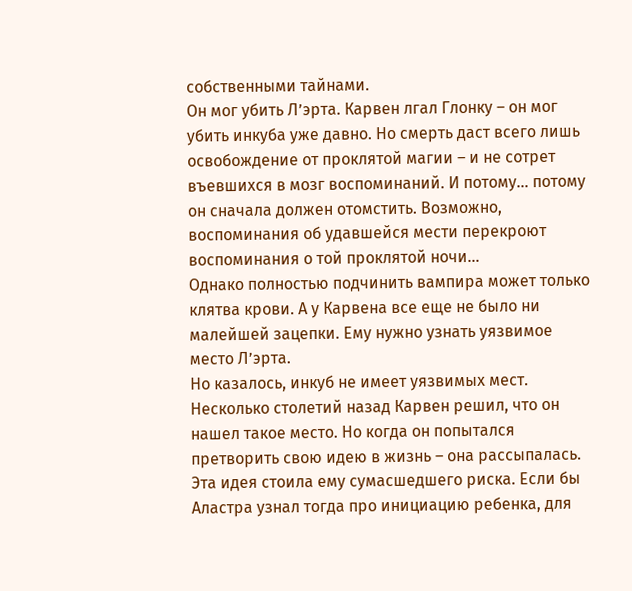собственными тайнами.
Он мог убить Л’эрта. Карвен лгал Глонку – он мог убить инкуба уже давно. Но смерть даст всего лишь освобождение от проклятой магии – и не сотрет въевшихся в мозг воспоминаний. И потому… потому он сначала должен отомстить. Возможно, воспоминания об удавшейся мести перекроют воспоминания о той проклятой ночи…
Однако полностью подчинить вампира может только клятва крови. А у Карвена все еще не было ни малейшей зацепки. Ему нужно узнать уязвимое место Л’эрта.
Но казалось, инкуб не имеет уязвимых мест.
Несколько столетий назад Карвен решил, что он нашел такое место. Но когда он попытался претворить свою идею в жизнь – она рассыпалась. Эта идея стоила ему сумасшедшего риска. Если бы Аластра узнал тогда про инициацию ребенка, для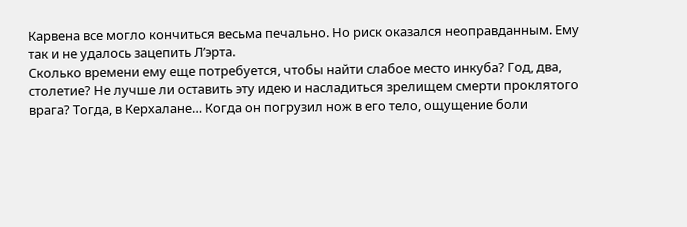Карвена все могло кончиться весьма печально. Но риск оказался неоправданным. Ему так и не удалось зацепить Л’эрта.
Сколько времени ему еще потребуется, чтобы найти слабое место инкуба? Год, два, столетие? Не лучше ли оставить эту идею и насладиться зрелищем смерти проклятого врага? Тогда, в Керхалане… Когда он погрузил нож в его тело, ощущение боли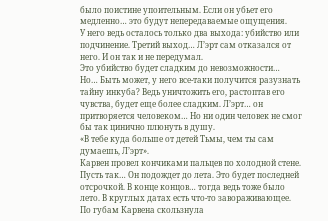было поистине упоительным. Если он убьет его медленно… это будут непередаваемые ощущения.
У него ведь осталось только два выхода: убийство или подчинение. Третий выход… Л’эрт сам отказался от него. И он так и не передумал.
Это убийство будет сладким до невозможности…
Но… Быть может, у него все-таки получится разузнать тайну инкуба? Ведь уничтожить его, растоптав его чувства, будет еще более сладким. Л’эрт… он притворяется человеком… Но ни один человек не смог бы так цинично плюнуть в душу.
«В тебе куда больше от детей Тьмы, чем ты сам думаешь, Л’эрт».
Карвен провел кончиками пальцев по холодной стене. Пусть так… Он подождет до лета. Это будет последней отсрочкой. В конце концов… тогда ведь тоже было лето. В круглых датах есть что-то завораживающее.
По губам Карвена скользнула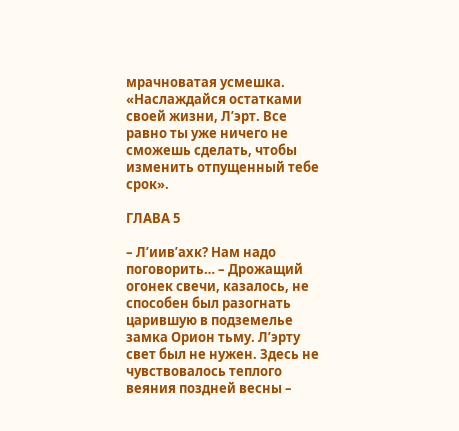мрачноватая усмешка.
«Наслаждайся остатками своей жизни, Л’эрт. Все равно ты уже ничего не сможешь сделать, чтобы изменить отпущенный тебе срок».

ГЛАВА 5

– Л’иив’ахк? Нам надо поговорить… – Дрожащий огонек свечи, казалось, не способен был разогнать царившую в подземелье замка Орион тьму. Л’эрту свет был не нужен. Здесь не чувствовалось теплого веяния поздней весны –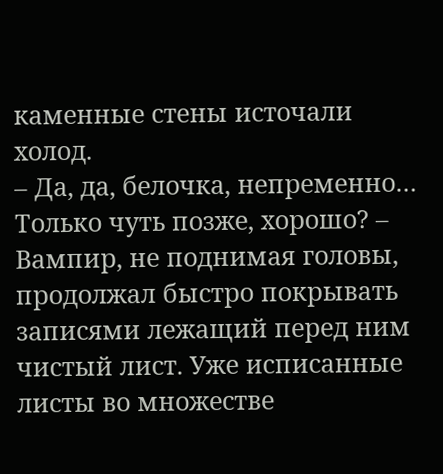каменные стены источали холод.
– Да, да, белочка, непременно… Только чуть позже, хорошо? – Вампир, не поднимая головы, продолжал быстро покрывать записями лежащий перед ним чистый лист. Уже исписанные листы во множестве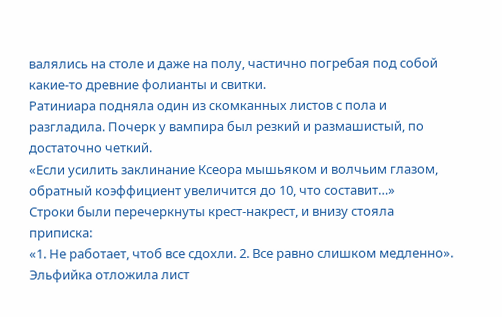валялись на столе и даже на полу, частично погребая под собой какие-то древние фолианты и свитки.
Ратиниара подняла один из скомканных листов с пола и разгладила. Почерк у вампира был резкий и размашистый, по достаточно четкий.
«Если усилить заклинание Ксеора мышьяком и волчьим глазом, обратный коэффициент увеличится до 10, что составит…»
Строки были перечеркнуты крест-накрест, и внизу стояла приписка:
«1. Не работает, чтоб все сдохли. 2. Все равно слишком медленно».
Эльфийка отложила лист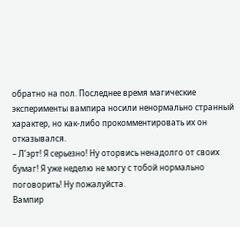обратно на пол. Последнее время магические эксперименты вампира носили ненормально странный характер, но как-либо прокомментировать их он отказывался.
– Л’эрт! Я серьезно! Ну оторвись ненадолго от своих бумаг! Я уже неделю не могу с тобой нормально поговорить! Ну пожалуйста.
Вампир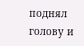поднял голову и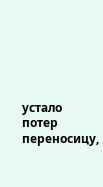устало потер переносицу,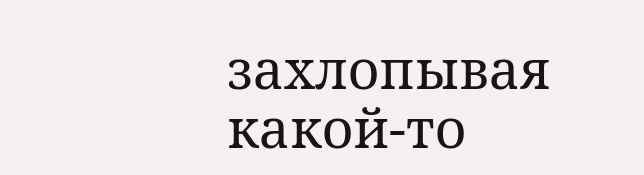захлопывая какой-то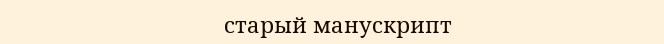старый манускрипт